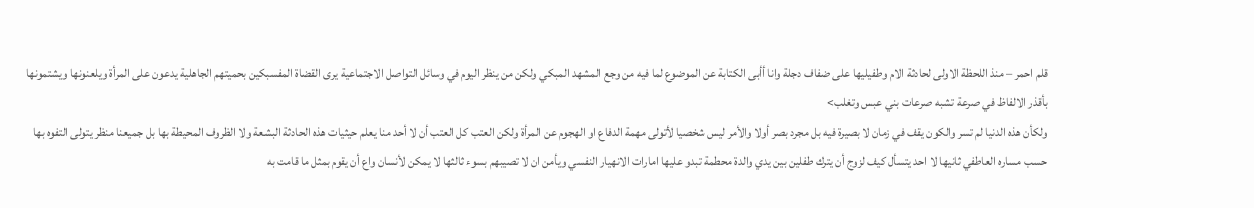قلم احمر – منذ اللحظة الاولى لحادثة الام وطفيليها على ضفاف دجلة وانا أأبى الكتابة عن الموضوع لما فيه من وجع المشهد المبكي ولكن من ينظر اليوم في وسائل التواصل الاجتماعية يرى القضاة المفسبكين بحميتهم الجاهلية يدعون على المرأة ويلعنونها ويشتمونها بأقذر الالفاظ في صرعة تشبه صرعات بني عبس وتغلب>
ولكأن هذه الدنيا لم تسر والكون يقف في زمان لا بصيرة فيه بل مجرد بصر أولا والأمر ليس شخصيا لأتولى مهمة الدفاع او الهجوم عن المرأة ولكن العتب كل العتب أن لا أحد منا يعلم حيثيات هذه الحادثة البشعة ولا الظروف المحيطة بها بل جميعنا منظر يتولى التفوه بها حسب مساره العاطفي ثانيها لا احد يتسأل كيف لزوج أن يترك طفلين بين يدي والدة محطمة تبدو عليها امارات الانهيار النفسي ويأمن ان لا تصيبهم بسوء ثالثها لا يمكن لأنسان واع أن يقوم بمثل ما قامت به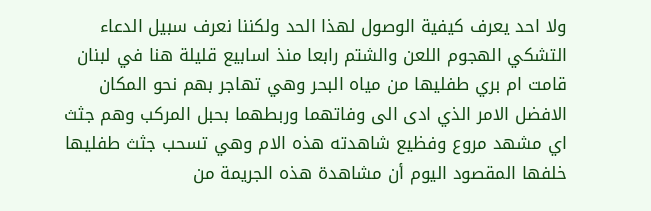ولا احد يعرف كيفية الوصول لهذا الحد ولكننا نعرف سبيل الدعاء التشكي الهجوم اللعن والشتم رابعا منذ اسابيع قليلة هنا في لبنان قامت ام بري طفليها من مياه البحر وهي تهاجر بهم نحو المكان الافضل الامر الذي ادى الى وفاتهما وربطهما بحبل المركب وهم جثث اي مشهد مروع وفظيع شاهدته هذه الام وهي تسحب جثث طفليها خلفها المقصود اليوم أن مشاهدة هذه الجريمة من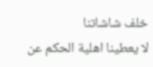خلف شاشاتنا
لا يعطينا اهلية الحكم عن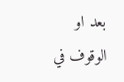بعد او الوقوف في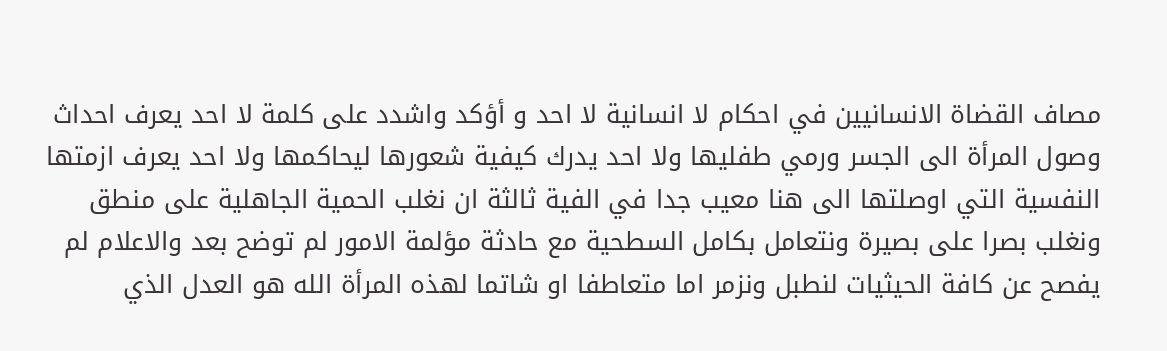مصاف القضاة الانسانيين في احكام لا انسانية لا احد و أؤكد واشدد على كلمة لا احد يعرف احداث وصول المرأة الى الجسر ورمي طفليها ولا احد يدرك كيفية شعورها ليحاكمها ولا احد يعرف ازمتها النفسية التي اوصلتها الى هنا معيب جدا في الفية ثالثة ان نغلب الحمية الجاهلية على منطق ونغلب بصرا على بصيرة ونتعامل بكامل السطحية مع حادثة مؤلمة الامور لم توضح بعد والاعلام لم يفصح عن كافة الحيثيات لنطبل ونزمر اما متعاطفا او شاتما لهذه المرأة الله هو العدل الذي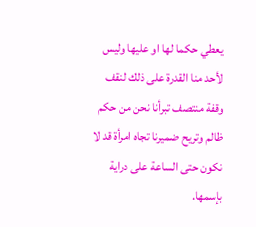يعطي حكما لها او عليها وليس لأحد منا القدرة على ذلك لنقف وقفة منتصف تبرأنا نحن من حكم ظالم وتريح ضميرنا تجاه امرأة قد لا نكون حتى الساعة على دراية بإسمها.